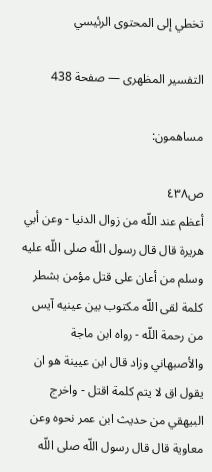تخطي إلى المحتوى الرئيسي

التفسير المظهرى — صفحة 438

مساهمون:

ص٤٣٨
أعظم عند اللّه من زوال الدنيا - وعن أبي هريرة قال قال رسول اللّه صلى اللّه عليه وسلم من أعان على قتل مؤمن بشطر كلمة لقى اللّه مكتوب بين عينيه آيس من رحمة اللّه - رواه ابن ماجة والأصبهاني وزاد قال ابن عيينة هو ان يقول اق لا يتم كلمة اقتل - واخرج البيهقي من حديث ابن عمر نحوه وعن معاوية قال قال رسول اللّه صلى اللّه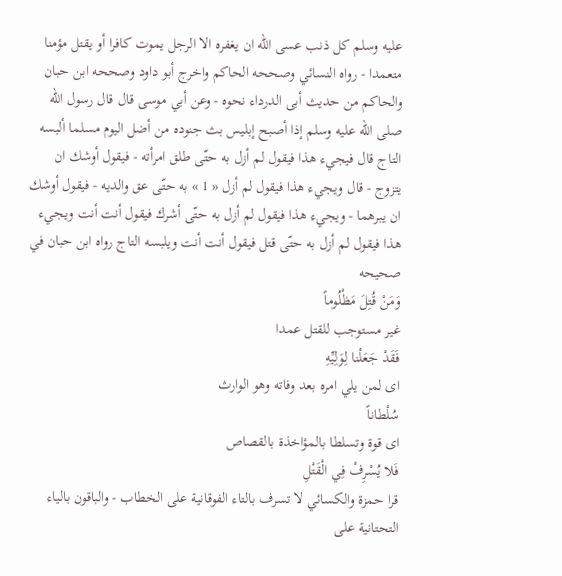عليه وسلم كل ذنب عسى اللّه ان يغفره الا الرجل يموت كافرا أو يقتل مؤمنا متعمدا - رواه النسائي وصححه الحاكم واخرج أبو داود وصححه ابن حبان والحاكم من حديث أبى الدرداء نحوه - وعن أبي موسى قال قال رسول اللّه صلى اللّه عليه وسلم إذا أصبح إبليس بث جنوده من أضل اليوم مسلما ألبسه التاج قال فيجيء هذا فيقول لم أزل به حتّى طلق امرأته - فيقول أوشك ان يتزوج - قال ويجيء هذا فيقول لم أزل « 1 » به حتّى عق والديه - فيقول أوشك ان يبرهما - ويجيء هذا فيقول لم أزل به حتّى أشرك فيقول أنت أنت ويجيء هذا فيقول لم أزل به حتّى قتل فيقول أنت أنت ويلبسه التاج رواه ابن حبان في صحيحه
وَمَنْ قُتِلَ مَظْلُوماً
غير مستوجب للقتل عمدا
فَقَدْ جَعَلْنا لِوَلِيِّهِ
اى لمن يلي امره بعد وفاته وهو الوارث
سُلْطاناً
اى قوة وتسلطا بالمؤاخذة بالقصاص
فَلا يُسْرِفْ فِي الْقَتْلِ
قرا حمزة والكسائي لا تسرف بالتاء الفوقانية على الخطاب - والباقون بالياء التحتانية على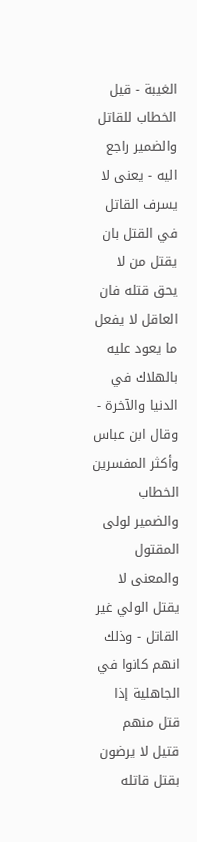الغيبة - قيل الخطاب للقاتل والضمير راجع اليه - يعنى لا يسرف القاتل في القتل بان يقتل من لا يحق قتله فان العاقل لا يفعل ما يعود عليه بالهلاك في الدنيا والآخرة - وقال ابن عباس وأكثر المفسرين الخطاب والضمير لولى المقتول والمعنى لا يقتل الولي غير القاتل - وذلك انهم كانوا في الجاهلية إذا قتل منهم قتيل لا يرضون بقتل قاتله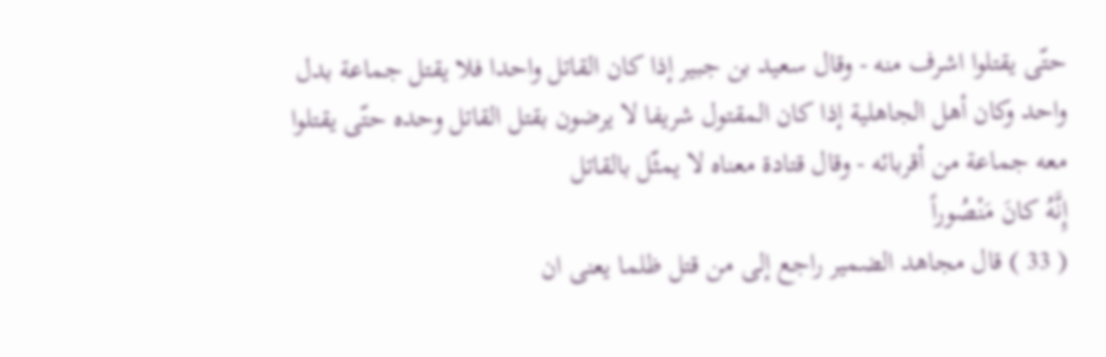حتّى يقتلوا اشرف منه - وقال سعيد بن جبير إذا كان القاتل واحدا فلا يقتل جماعة بدل واحد وكان أهل الجاهلية إذا كان المقتول شريفا لا يرضون بقتل القاتل وحده حتّى يقتلوا معه جماعة من أقربائه - وقال قتادة معناه لا يمثّل بالقاتل
إِنَّهُ كانَ مَنْصُوراً
( 33 ) قال مجاهد الضمير راجع إلى من قتل ظلما يعنى ان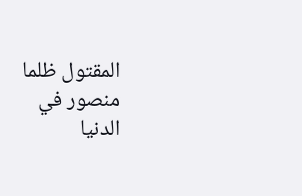المقتول ظلما منصور في الدنيا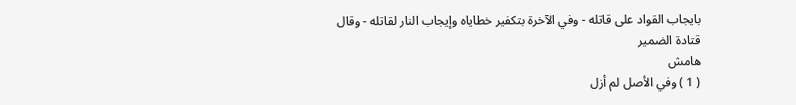بايجاب القواد على قاتله - وفي الآخرة بتكفير خطاياه وإيجاب النار لقاتله - وقال قتادة الضمير
هامش
( 1 ) وفي الأصل لم أزل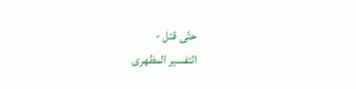حتّى قتل -
التفسير المظهرى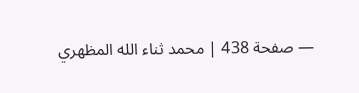— صفحة 438 | محمد ثناء الله المظهري